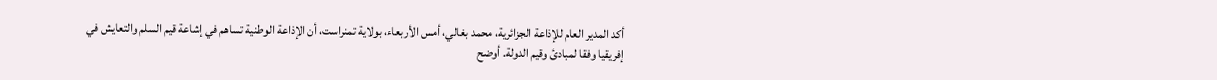أكد المدير العام للإذاعة الجزائرية، محمد بغالي، أمس الأربعاء، بولاية تمنراست، أن الإذاعة الوطنية تساهم في إشاعة قيم السلم والتعايش في إفريقيا وفقا لمبادئ وقيم الدولة. أوضح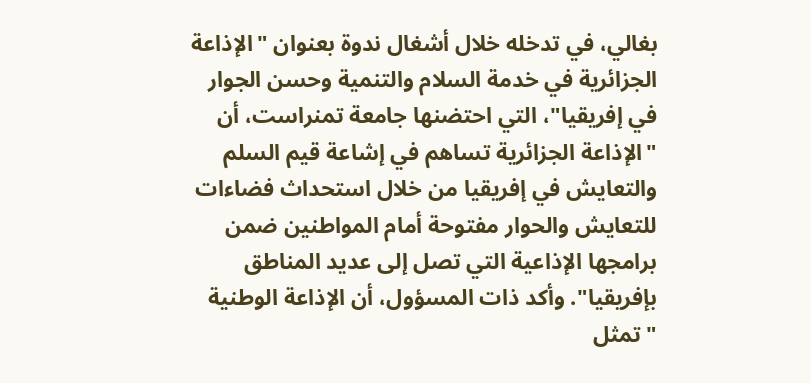بغالي، في تدخله خلال أشغال ندوة بعنوان "الإذاعة الجزائرية في خدمة السلام والتنمية وحسن الجوار في إفريقيا"، التي احتضنها جامعة تمنراست، أن "الإذاعة الجزائرية تساهم في إشاعة قيم السلم والتعايش في إفريقيا من خلال استحداث فضاءات للتعايش والحوار مفتوحة أمام المواطنين ضمن برامجها الإذاعية التي تصل إلى عديد المناطق بإفريقيا". وأكد ذات المسؤول، أن الإذاعة الوطنية "تمثل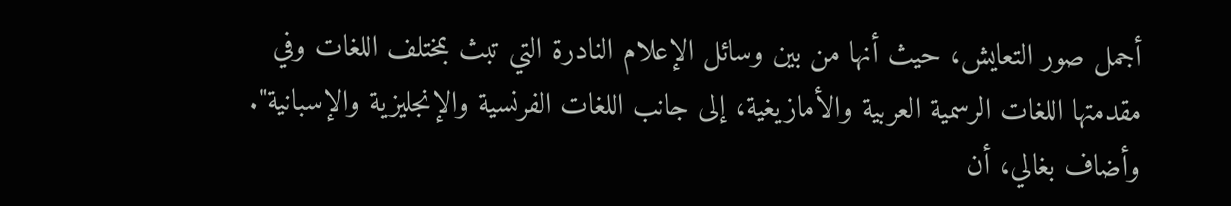أجمل صور التعايش، حيث أنها من بين وسائل الإعلام النادرة التي تبث بمختلف اللغات وفي مقدمتها اللغات الرسمية العربية والأمازيغية، إلى جانب اللغات الفرنسية والإنجليزية والإسبانية". وأضاف بغالي، أن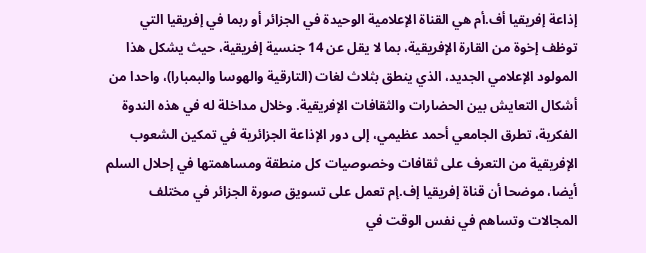إذاعة إفريقيا أف.أم هي القناة الإعلامية الوحيدة في الجزائر أو ربما في إفريقيا التي توظف إخوة من القارة الإفريقية، بما لا يقل عن 14 جنسية إفريقية، حيث يشكل هذا المولود الإعلامي الجديد، الذي ينطق بثلاث لغات (التارقية والهوسا والبمبارا)، واحدا من أشكال التعايش بين الحضارات والثقافات الإفريقية. وخلال مداخلة له في هذه الندوة الفكرية، تطرق الجامعي أحمد عظيمي، إلى دور الإذاعة الجزائرية في تمكين الشعوب الإفريقية من التعرف على ثقافات وخصوصيات كل منطقة ومساهمتها في إحلال السلم أيضا، موضحا أن قناة إفريقيا إف.إم تعمل على تسويق صورة الجزائر في مختلف المجالات وتساهم في نفس الوقت في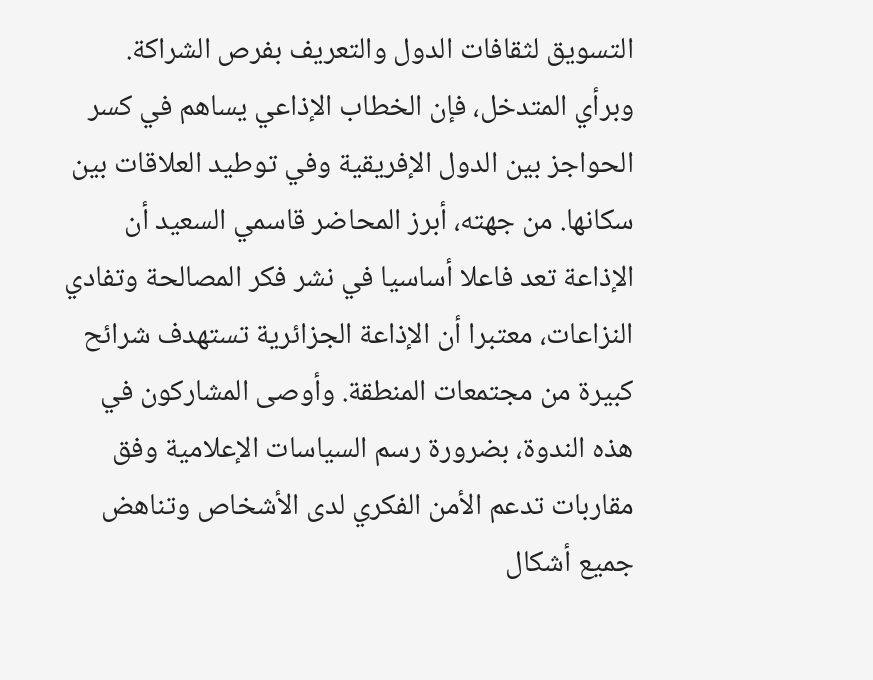التسويق لثقافات الدول والتعريف بفرص الشراكة. وبرأي المتدخل، فإن الخطاب الإذاعي يساهم في كسر الحواجز بين الدول الإفريقية وفي توطيد العلاقات بين سكانها. من جهته، أبرز المحاضر قاسمي السعيد أن الإذاعة تعد فاعلا أساسيا في نشر فكر المصالحة وتفادي النزاعات، معتبرا أن الإذاعة الجزائرية تستهدف شرائح كبيرة من مجتمعات المنطقة. وأوصى المشاركون في هذه الندوة، بضرورة رسم السياسات الإعلامية وفق مقاربات تدعم الأمن الفكري لدى الأشخاص وتناهض جميع أشكال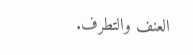العنف والتطرف.